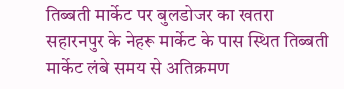तिब्बती मार्केट पर बुलडोजर का खतरा
सहारनपुर के नेहरू मार्केट के पास स्थित तिब्बती मार्केट लंबे समय से अतिक्रमण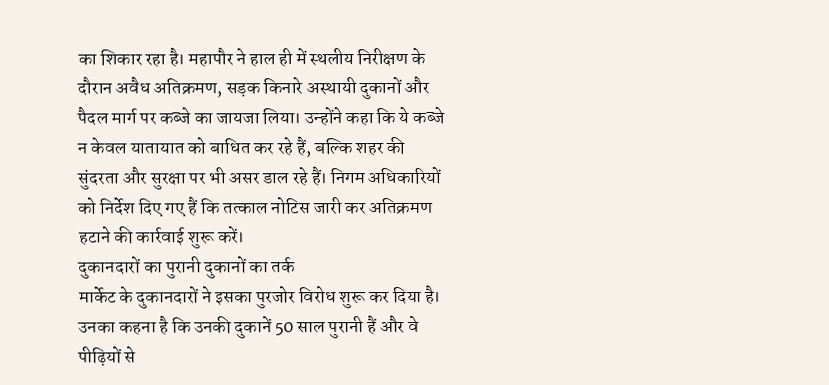का शिकार रहा है। महापौर ने हाल ही में स्थलीय निरीक्षण के दौरान अवैध अतिक्रमण, सड़क किनारे अस्थायी दुकानों और पैदल मार्ग पर कब्जे का जायजा लिया। उन्होंने कहा कि ये कब्जे न केवल यातायात को बाधित कर रहे हैं, बल्कि शहर की सुंदरता और सुरक्षा पर भी असर डाल रहे हैं। निगम अधिकारियों को निर्देश दिए गए हैं कि तत्काल नोटिस जारी कर अतिक्रमण हटाने की कार्रवाई शुरू करें।
दुकानदारों का पुरानी दुकानों का तर्क
मार्केट के दुकानदारों ने इसका पुरजोर विरोध शुरू कर दिया है। उनका कहना है कि उनकी दुकानें 50 साल पुरानी हैं और वे पीढ़ियों से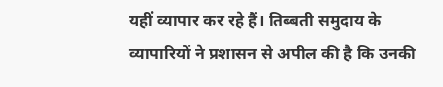यहीं व्यापार कर रहे हैं। तिब्बती समुदाय के व्यापारियों ने प्रशासन से अपील की है कि उनकी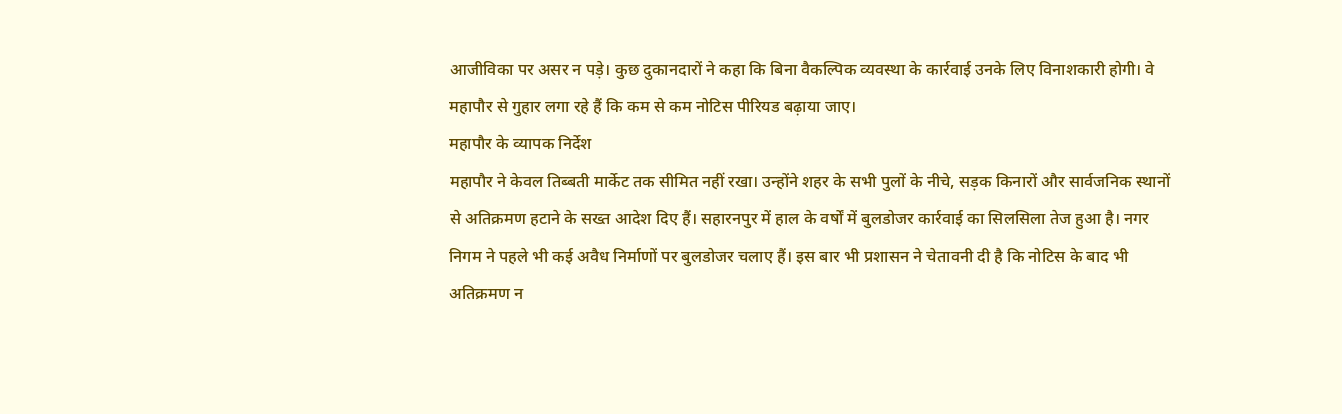आजीविका पर असर न पड़े। कुछ दुकानदारों ने कहा कि बिना वैकल्पिक व्यवस्था के कार्रवाई उनके लिए विनाशकारी होगी। वे महापौर से गुहार लगा रहे हैं कि कम से कम नोटिस पीरियड बढ़ाया जाए।
महापौर के व्यापक निर्देश
महापौर ने केवल तिब्बती मार्केट तक सीमित नहीं रखा। उन्होंने शहर के सभी पुलों के नीचे, सड़क किनारों और सार्वजनिक स्थानों से अतिक्रमण हटाने के सख्त आदेश दिए हैं। सहारनपुर में हाल के वर्षों में बुलडोजर कार्रवाई का सिलसिला तेज हुआ है। नगर निगम ने पहले भी कई अवैध निर्माणों पर बुलडोजर चलाए हैं। इस बार भी प्रशासन ने चेतावनी दी है कि नोटिस के बाद भी अतिक्रमण न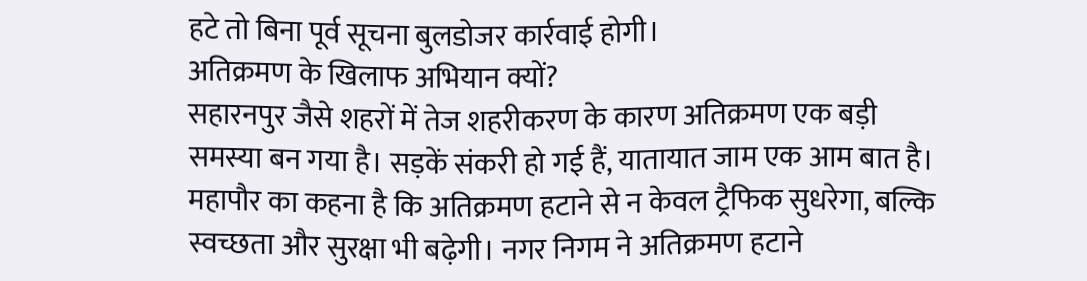हटे तो बिना पूर्व सूचना बुलडोजर कार्रवाई होगी।
अतिक्रमण के खिलाफ अभियान क्यों?
सहारनपुर जैसे शहरों में तेज शहरीकरण के कारण अतिक्रमण एक बड़ी समस्या बन गया है। सड़कें संकरी हो गई हैं, यातायात जाम एक आम बात है। महापौर का कहना है कि अतिक्रमण हटाने से न केवल ट्रैफिक सुधरेगा, बल्कि स्वच्छता और सुरक्षा भी बढ़ेगी। नगर निगम ने अतिक्रमण हटाने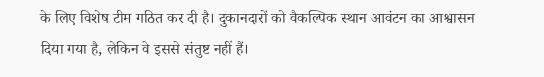के लिए विशेष टीम गठित कर दी है। दुकानदारों को वैकल्पिक स्थान आवंटन का आश्वासन दिया गया है, लेकिन वे इससे संतुष्ट नहीं हैं।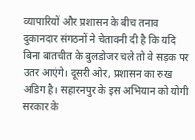व्यापारियों और प्रशासन के बीच तनाव
दुकानदार संगठनों ने चेतावनी दी है कि यदि बिना बातचीत के बुलडोजर चले तो वे सड़क पर उतर आएंगे। दूसरी ओर, प्रशासन का रुख अडिग है। सहारनपुर के इस अभियान को योगी सरकार के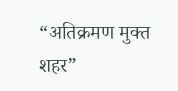“अतिक्रमण मुक्त शहर”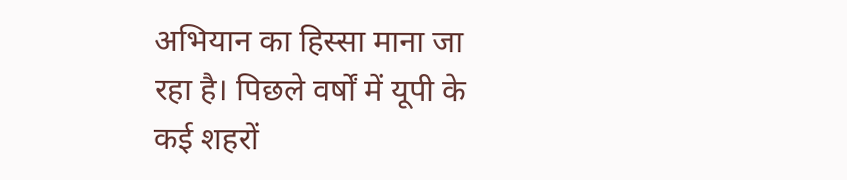अभियान का हिस्सा माना जा रहा है। पिछले वर्षों में यूपी के कई शहरों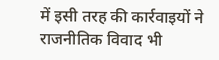में इसी तरह की कार्रवाइयों ने राजनीतिक विवाद भी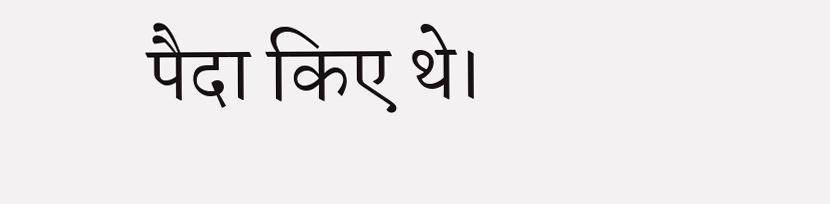पैदा किए थे।